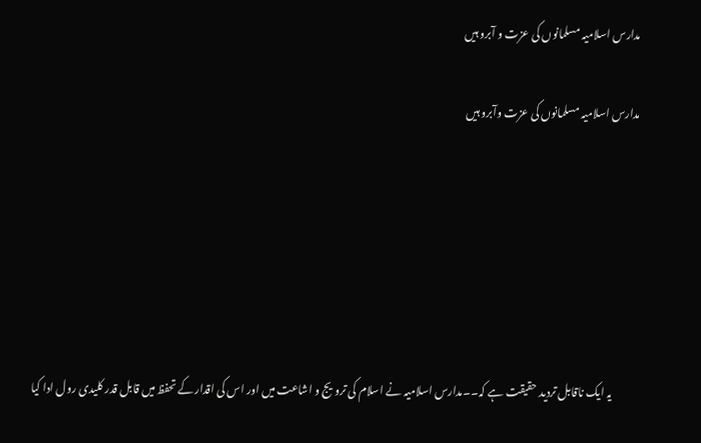مدارس اسلامیہ مسلمانوں کی عزت و آبرو ہیں

مدارس اسلامیہ مسلمانوں کی عزت وآبرو ہیں






            یہ ایک ناقابل تردید حقیقت ہے کہ۔۔مدارس اسلامیہ نے اسلام کی ترویج و اشاعت میں اور اس کی اقدار کے تحفظ میں قابل قدر کلیدی رول ادا کیا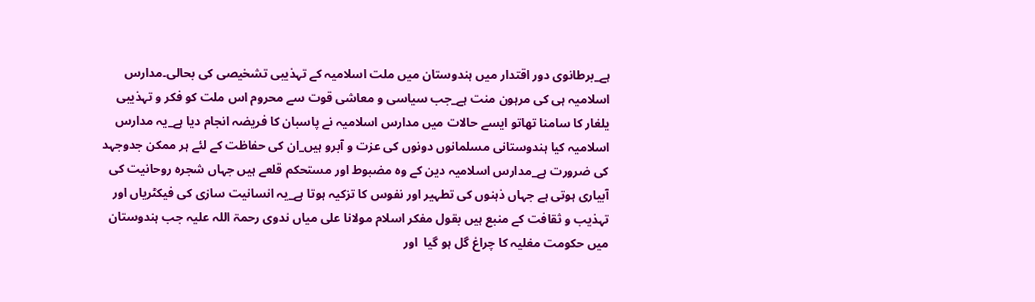ہے_برطانوی دور اقتدار میں ہندوستان میں ملت اسلامیہ کے تہذیبی تشخیصی کی بحالی۔مدارس اسلامیہ ہی کی مرہون منت ہے_جب سیاسی و معاشی قوت سے محروم اس ملت کو فکر و تہذیبی یلغار کا سامنا تھاتو ایسے حالات میں مدارس اسلامیہ نے پاسبان کا فریضہ انجام دیا ہے_یہ مدارس اسلامیہ کیا ہندوستانی مسلمانوں دونوں کی عزت و آبرو ہیں_ان کی حفاظت کے لئے ہر ممکن جدوجہد کی ضرورت ہے_مدارس اسلامیہ دین کے وہ مضبوط اور مستحکم قلعے ہیں جہاں شجرہ روحانیت کی آبیاری ہوتی ہے جہاں ذہنوں کی تطہیر اور نفوس کا تزکیہ ہوتا ہے_یہ انسانیت سازی کی فیکٹریاں اور تہذیب و ثقافت کے منبع ہیں بقول مفکر اسلام مولانا علی میاں ندوی رحمۃ اللہ علیہ جب ہندوستان میں حکومت مغلیہ کا چراغ گل ہو گیا  اور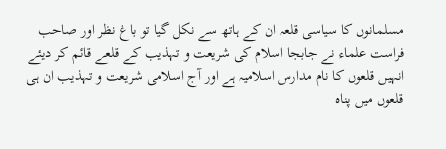مسلمانوں کا سیاسی قلعہ ان کے ہاتھ سے نکل گیا تو باغ نظر اور صاحب فراست علماء نے جابجا اسلام کی شریعت و تہذیب کے قلعے قائم کر دیئے انہیں قلعوں کا نام مدارس اسلامیہ ہے اور آج اسلامی شریعت و تہذیب ان ہی قلعوں میں پناہ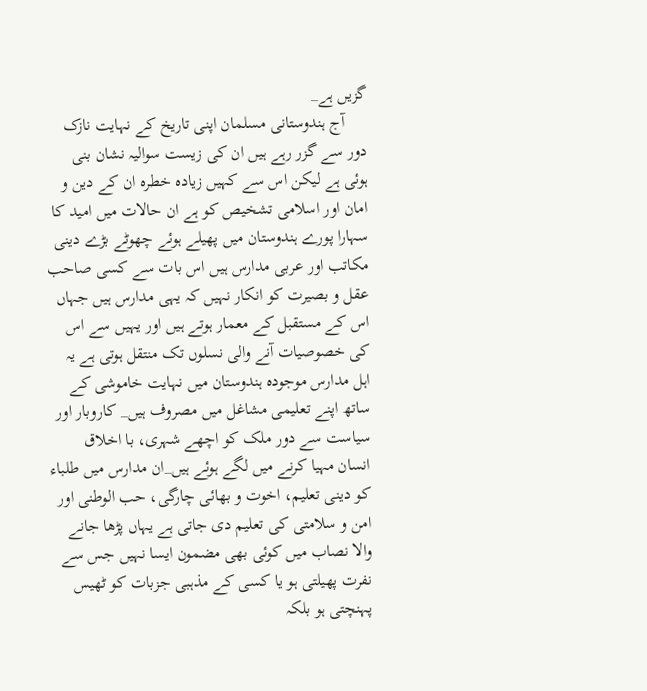گزیں ہے_
     آج ہندوستانی مسلمان اپنی تاریخ کے نہایت نازک دور سے گزر رہے ہیں ان کی زیست سوالیہ نشان بنی ہوئی ہے لیکن اس سے کہیں زیادہ خطرہ ان کے دین و امان اور اسلامی تشخیص کو ہے ان حالات میں امید کا سہارا پورے ہندوستان میں پھیلے ہوئے چھوٹے بڑے دینی مکاتب اور عربی مدارس ہیں اس بات سے کسی صاحب عقل و بصیرت کو انکار نہیں کہ یہی مدارس ہیں جہاں اس کے مستقبل کے معمار ہوتے ہیں اور یہیں سے اس کی خصوصیات آنے والی نسلوں تک منتقل ہوتی ہے یہ اہل مدارس موجودہ ہندوستان میں نہایت خاموشی کے ساتھ اپنے تعلیمی مشاغل میں مصروف ہیں_ کاروبار اور سیاست سے دور ملک کو اچھے شہری، با اخلاق انسان مہیا کرنے میں لگے ہوئے ہیں_ان مدارس میں طلباء کو دینی تعلیم، اخوت و بھائی چارگی، حب الوطنی اور امن و سلامتی کی تعلیم دی جاتی ہے یہاں پڑھا جانے والا نصاب میں کوئی بھی مضمون ایسا نہیں جس سے نفرت پھیلتی ہو یا کسی کے مذہبی جزبات کو ٹھیس پہنچتی ہو بلکہ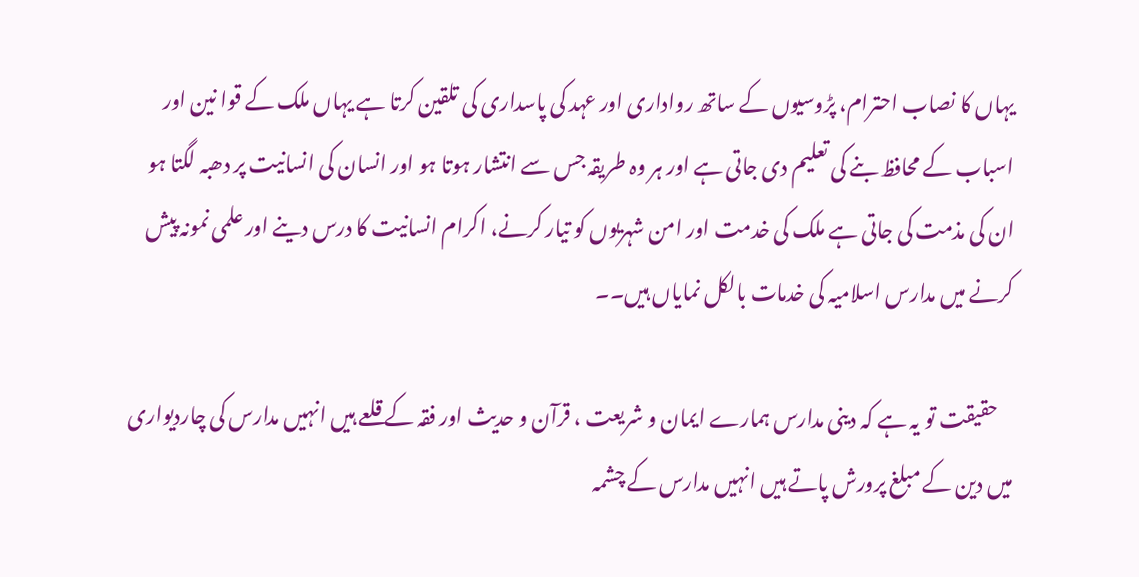یہاں کا نصاب احترام، پڑوسیوں کے ساتھ رواداری اور عہد کی پاسداری کی تلقین کرتا ہے یہاں ملک کے قوا نین اور اسباب کے محافظ بنے کی تعلیم دی جاتی ہے اور ہر وہ طریقہ جس سے انتشار ہوتا ہو اور انسان کی انسانیت پر دھبہ لگتا ہو ان کی مذمت کی جاتی ہے ملک کی خدمت اور امن شہریوں کو تیار کرنے، اکرام انسانیت کا درس دینے اور علمی نمونہ پیش کرنے میں مدارس اسلامیہ کی خدمات بالکل نمایاں ہیں۔۔

    حقیقت تو یہ ہے کہ دینی مدارس ہمارے ایمان و شریعت ، قرآن و حدیث اور فقہ کے قلعے ہیں انہیں مدارس کی چاردیواری میں دین کے مبلغ پرورش پاتے ہیں انہیں مدارس کے چشمہ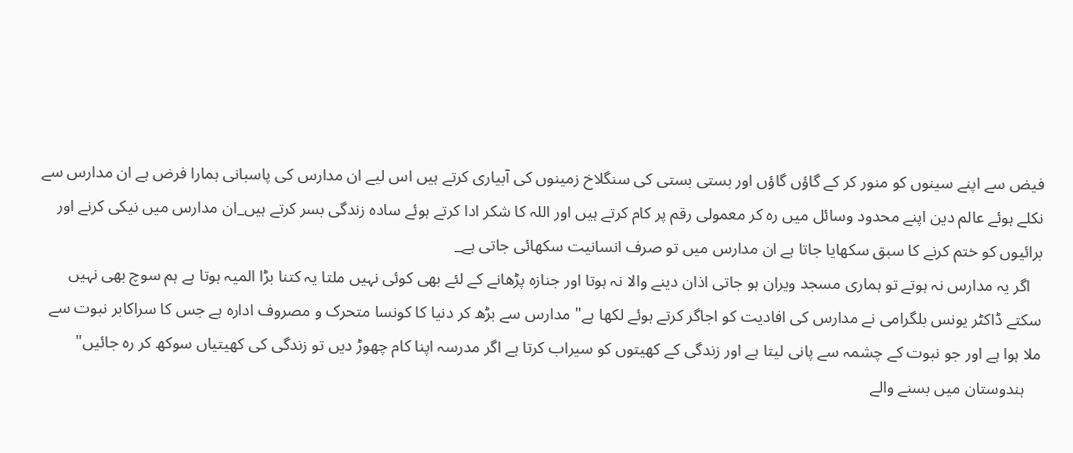فیض سے اپنے سینوں کو منور کر کے گاؤں گاؤں اور بستی بستی کی سنگلاخ زمینوں کی آبیاری کرتے ہیں اس لیے ان مدارس کی پاسبانی ہمارا فرض ہے ان مدارس سے نکلے ہوئے عالم دین اپنے محدود وسائل میں رہ کر معمولی رقم پر کام کرتے ہیں اور اللہ کا شکر ادا کرتے ہوئے سادہ زندگی بسر کرتے ہیں_ان مدارس میں نیکی کرنے اور برائیوں کو ختم کرنے کا سبق سکھایا جاتا ہے ان مدارس میں تو صرف انسانیت سکھائی جاتی ہے_
   اگر یہ مدارس نہ ہوتے تو ہماری مسجد ویران ہو جاتی اذان دینے والا نہ ہوتا اور جنازہ پڑھانے کے لئے بھی کوئی نہیں ملتا یہ کتنا بڑا المیہ ہوتا ہے ہم سوچ بھی نہیں سکتے ڈاکٹر یونس بلگرامی نے مدارس کی افادیت کو اجاگر کرتے ہوئے لکھا ہے" مدارس سے بڑھ کر دنیا کا کونسا متحرک و مصروف ادارہ ہے جس کا سراکابر نبوت سے ملا ہوا ہے اور جو نبوت کے چشمہ سے پانی لیتا ہے اور زندگی کے کھیتوں کو سیراب کرتا ہے اگر مدرسہ اپنا کام چھوڑ دیں تو زندگی کی کھیتیاں سوکھ کر رہ جائیں"
    ہندوستان میں بسنے والے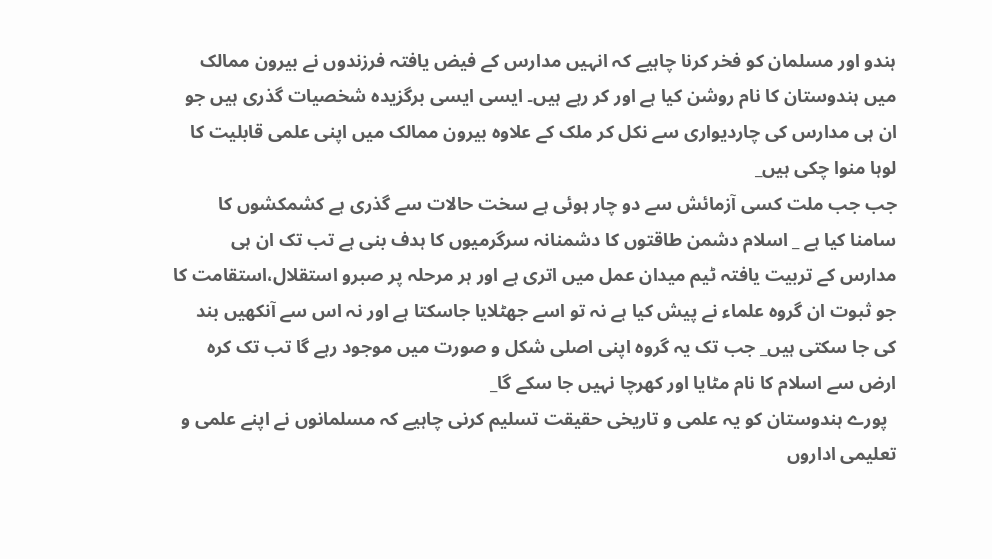ہندو اور مسلمان کو فخر کرنا چاہیے کہ انہیں مدارس کے فیض یافتہ فرزندوں نے بیرون ممالک میں ہندوستان کا نام روشن کیا ہے اور کر رہے ہیں۔ ایسی ایسی برگزیدہ شخصیات گذری ہیں جو ان ہی مدارس کی چاردیواری سے نکل کر ملک کے علاوہ بیرون ممالک میں اپنی علمی قابلیت کا لوہا منوا چکی ہیں_
جب جب ملت کسی آزمائش سے دو چار ہوئی ہے سخت حالات سے گذری ہے کشمکشوں کا سامنا کیا ہے _ اسلام دشمن طاقتوں کا دشمنانہ سرگرمیوں کا ہدف بنی ہے تب تک ان ہی مدارس کے تربیت یافتہ ٹیم میدان عمل میں اتری ہے اور ہر مرحلہ پر صبرو استقلال،استقامت کا جو ثبوت ان گروہ علماء نے پیش کیا ہے نہ تو اسے جھٹلایا جاسکتا ہے اور نہ اس سے آنکھیں بند کی جا سکتی ہیں_ جب تک یہ گروہ اپنی اصلی شکل و صورت میں موجود رہے گا تب تک کرہ ارض سے اسلام کا نام مٹایا اور کھرچا نہیں جا سکے گا_
  پورے ہندوستان کو یہ علمی و تاریخی حقیقت تسلیم کرنی چاہیے کہ مسلمانوں نے اپنے علمی و تعلیمی اداروں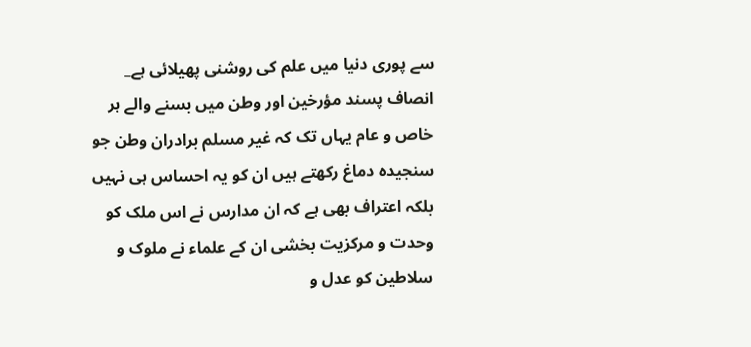سے پوری دنیا میں علم کی روشنی پھیلائی ہے_ انصاف پسند مؤرخین اور وطن میں بسنے والے ہر خاص و عام یہاں تک کہ غیر مسلم برادران وطن جو سنجیدہ دماغ رکھتے ہیں ان کو یہ احساس ہی نہیں بلکہ اعتراف بھی ہے کہ ان مدارس نے اس ملک کو وحدت و مرکزیت بخشی ان کے علماء نے ملوک و سلاطین کو عدل و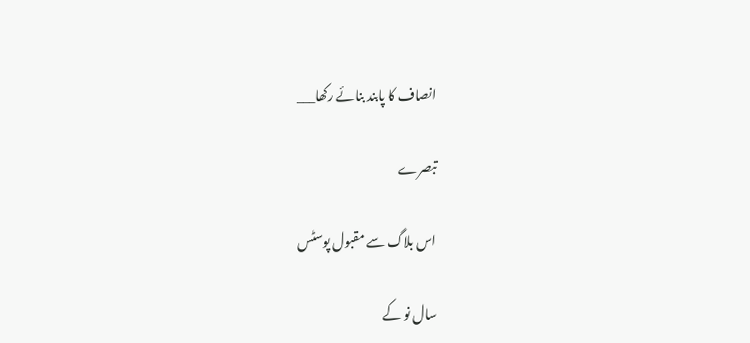انصاف کا پابند بنائے رکھا___

تبصرے

اس بلاگ سے مقبول پوسٹس

سال نو کے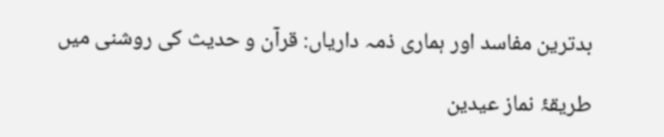بدترین مفاسد اور ہماری ذمہ داریاں: قرآن و حدیث کی روشنی میں

طریقۂ نماز عیدین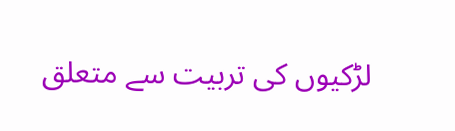لڑکیوں کی تربیت سے متعلق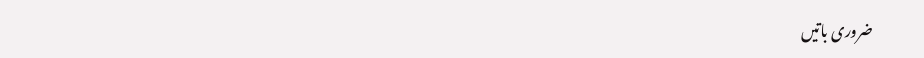ضروری باتیں